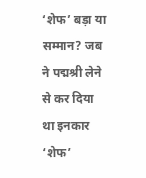‘शेफ’ बड़ा या सम्मान? जब ने पद्मश्री लेने से कर दिया था इनकार
‘शेफ’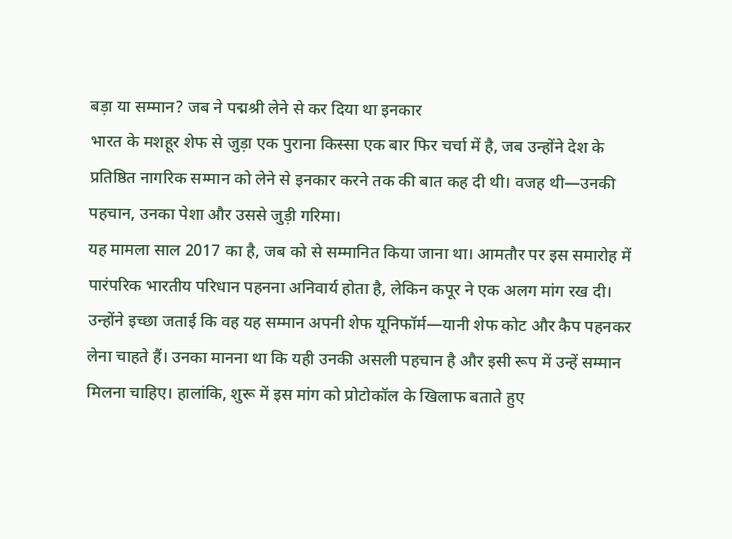बड़ा या सम्मान? जब ने पद्मश्री लेने से कर दिया था इनकार
भारत के मशहूर शेफ से जुड़ा एक पुराना किस्सा एक बार फिर चर्चा में है, जब उन्होंने देश के प्रतिष्ठित नागरिक सम्मान को लेने से इनकार करने तक की बात कह दी थी। वजह थी—उनकी पहचान, उनका पेशा और उससे जुड़ी गरिमा।
यह मामला साल 2017 का है, जब को से सम्मानित किया जाना था। आमतौर पर इस समारोह में पारंपरिक भारतीय परिधान पहनना अनिवार्य होता है, लेकिन कपूर ने एक अलग मांग रख दी।
उन्होंने इच्छा जताई कि वह यह सम्मान अपनी शेफ यूनिफॉर्म—यानी शेफ कोट और कैप पहनकर लेना चाहते हैं। उनका मानना था कि यही उनकी असली पहचान है और इसी रूप में उन्हें सम्मान मिलना चाहिए। हालांकि, शुरू में इस मांग को प्रोटोकॉल के खिलाफ बताते हुए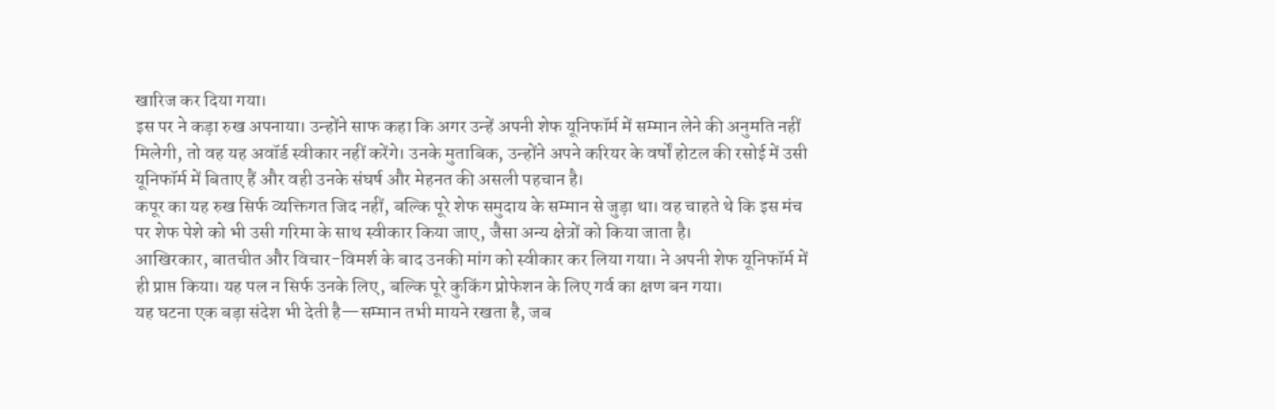खारिज कर दिया गया।
इस पर ने कड़ा रुख अपनाया। उन्होंने साफ कहा कि अगर उन्हें अपनी शेफ यूनिफॉर्म में सम्मान लेने की अनुमति नहीं मिलेगी, तो वह यह अवॉर्ड स्वीकार नहीं करेंगे। उनके मुताबिक, उन्होंने अपने करियर के वर्षों होटल की रसोई में उसी यूनिफॉर्म में बिताए हैं और वही उनके संघर्ष और मेहनत की असली पहचान है।
कपूर का यह रुख सिर्फ व्यक्तिगत जिद नहीं, बल्कि पूरे शेफ समुदाय के सम्मान से जुड़ा था। वह चाहते थे कि इस मंच पर शेफ पेशे को भी उसी गरिमा के साथ स्वीकार किया जाए, जैसा अन्य क्षेत्रों को किया जाता है।
आखिरकार, बातचीत और विचार-विमर्श के बाद उनकी मांग को स्वीकार कर लिया गया। ने अपनी शेफ यूनिफॉर्म में ही प्राप्त किया। यह पल न सिर्फ उनके लिए, बल्कि पूरे कुकिंग प्रोफेशन के लिए गर्व का क्षण बन गया।
यह घटना एक बड़ा संदेश भी देती है—सम्मान तभी मायने रखता है, जब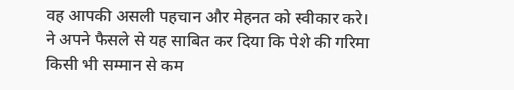वह आपकी असली पहचान और मेहनत को स्वीकार करे। ने अपने फैसले से यह साबित कर दिया कि पेशे की गरिमा किसी भी सम्मान से कम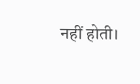नहीं होती।